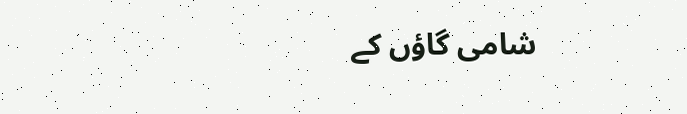شامی گاؤں کے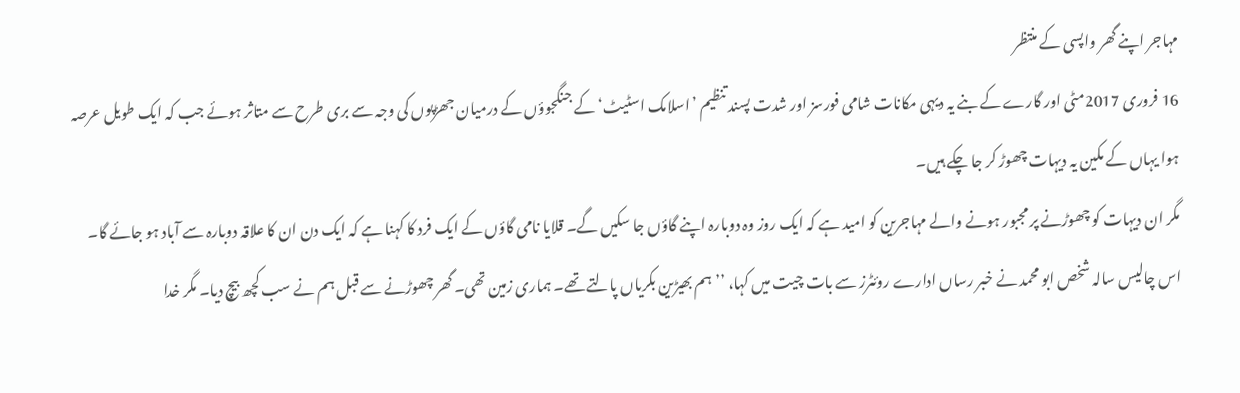مہاجر اپنے گھر واپسی کے منتظر
16 فروری 2017مٹی اور گارے کے بنے یہ دیہی مکانات شامی فورسز اور شدت پسند تنظیم ’اسلامک اسٹیٹ‘ کے جنگجوؤں کے درمیان جھڑپوں کی وجہ سے بری طرح سے متاثر ہوئے جب کہ ایک طویل عرصہ ہوا یہاں کے مکین یہ دیہات چھوڑ کر جا چکے ہیں۔
مگر ان دیہات کو چھوڑنے پر مجبور ہونے والے مہاجرین کو امید ہے کہ ایک روز وہ دوبارہ اپنے گاؤں جا سکیں گے۔ قلایا نامی گاؤں کے ایک فرد کا کہنا ہے کہ ایک دن ان کا علاقہ دوبارہ سے آباد ہو جائے گا۔ اس چالیس سالہ شخص ابو محمد نے خبر رساں ادارے روئٹرز سے بات چیت میں کہا، ’’ہم بھیڑین بکریاں پالتے تھے۔ ہماری زمین تھی۔ گھر چھوڑنے سے قبل ہم نے سب کچھ بیچ دیا۔ مگر خدا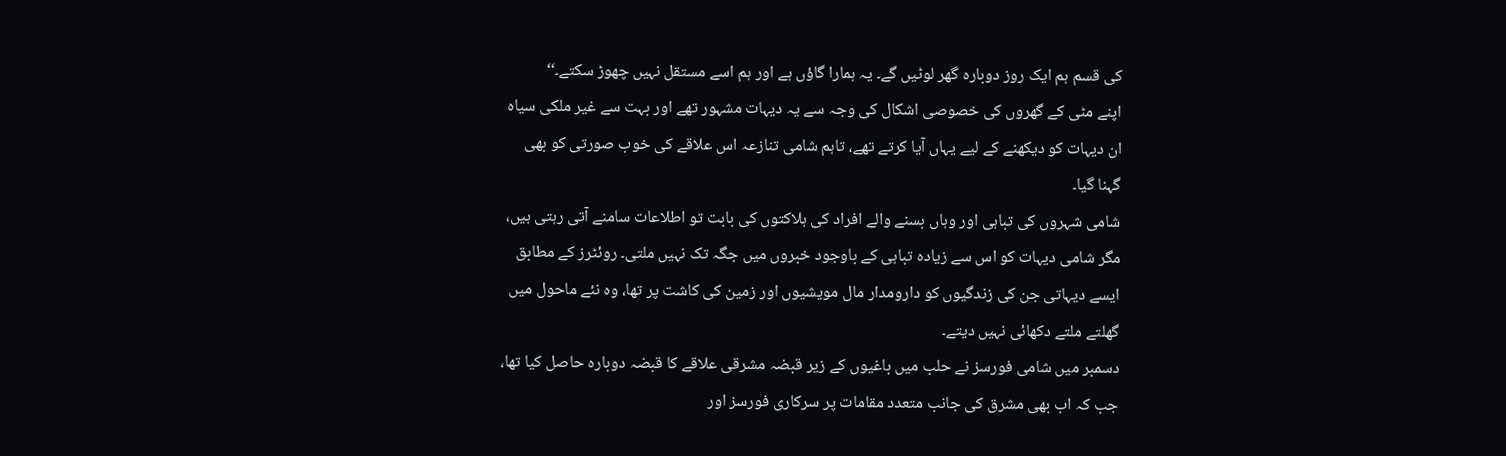کی قسم ہم ایک روز دوبارہ گھر لوٹیں گے۔ یہ ہمارا گاؤں ہے اور ہم اسے مستقل نہیں چھوڑ سکتے۔‘‘
اپنے مٹی کے گھروں کی خصوصی اشکال کی وجہ سے یہ دیہات مشہور تھے اور بہت سے غیر ملکی سیاہ ان دیہات کو دیکھنے کے لیے یہاں آیا کرتے تھے، تاہم شامی تنازعہ اس علاقے کی خوب صورتی کو بھی گہنا گیا۔
شامی شہروں کی تباہی اور وہاں بسنے والے افراد کی ہلاکتوں کی بابت تو اطلاعات سامنے آتی رہتی ہیں، مگر شامی دیہات کو اس سے زیادہ تباہی کے باوجود خبروں میں جگہ تک نہیں ملتی۔ روئٹرز کے مطابق ایسے دیہاتی جن کی زندگیوں کو دارومدار مال مویشیوں اور زمین کی کاشت پر تھا، وہ نئے ماحول میں گھلتے ملتے دکھائی نہیں دیتے۔
دسمبر میں شامی فورسز نے حلب میں باغیوں کے زیر قبضہ مشرقی علاقے کا قبضہ دوبارہ حاصل کیا تھا، جب کہ اب بھی مشرق کی جانب متعدد مقامات پر سرکاری فورسز اور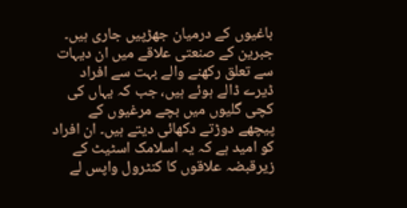باغیوں کے درمیان جھڑپیں جاری ہیں۔
جبرین کے صنعتی علاقے میں ان دیہات سے تعلق رکھنے والے بہت سے افراد ڈیرے ڈالے ہوئے ہیں، جب کہ یہاں کی کچی گلیوں میں بچے مرغیوں کے پیچھے دوڑتے دکھائی دیتے ہیں۔ ان افراد کو امید ہے کہ یہ اسلامک اسٹیٹ کے زیرقبضہ علاقوں کا کنٹرول واپس لے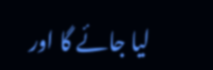لیا جائے گا اور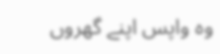وہ واپس اپنے گھروں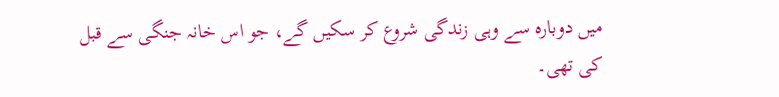میں دوبارہ سے وہی زندگی شروع کر سکیں گے، جو اس خانہ جنگی سے قبل کی تھی۔